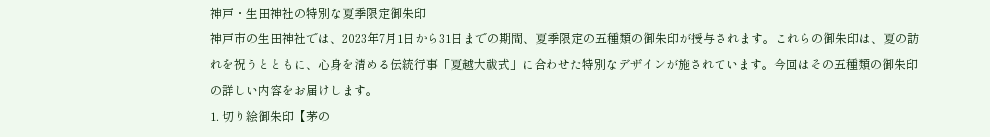神戸・生田神社の特別な夏季限定御朱印
神戸市の生田神社では、2023年7月1日から31日までの期間、夏季限定の五種類の御朱印が授与されます。これらの御朱印は、夏の訪れを祝うとともに、心身を清める伝統行事「夏越大祓式」に合わせた特別なデザインが施されています。今回はその五種類の御朱印の詳しい内容をお届けします。
1. 切り絵御朱印【茅の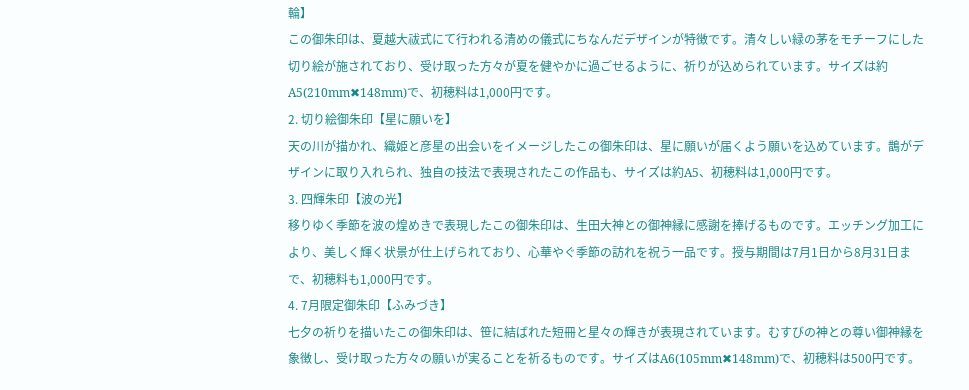輪】
この御朱印は、夏越大祓式にて行われる清めの儀式にちなんだデザインが特徴です。清々しい緑の茅をモチーフにした切り絵が施されており、受け取った方々が夏を健やかに過ごせるように、祈りが込められています。サイズは約A5(210mm✖148mm)で、初穂料は1,000円です。
2. 切り絵御朱印【星に願いを】
天の川が描かれ、織姫と彦星の出会いをイメージしたこの御朱印は、星に願いが届くよう願いを込めています。鵲がデザインに取り入れられ、独自の技法で表現されたこの作品も、サイズは約A5、初穂料は1,000円です。
3. 四輝朱印【波の光】
移りゆく季節を波の煌めきで表現したこの御朱印は、生田大神との御神縁に感謝を捧げるものです。エッチング加工により、美しく輝く状景が仕上げられており、心華やぐ季節の訪れを祝う一品です。授与期間は7月1日から8月31日まで、初穂料も1,000円です。
4. 7月限定御朱印【ふみづき】
七夕の祈りを描いたこの御朱印は、笹に結ばれた短冊と星々の輝きが表現されています。むすびの神との尊い御神縁を象徴し、受け取った方々の願いが実ることを祈るものです。サイズはA6(105mm✖148mm)で、初穂料は500円です。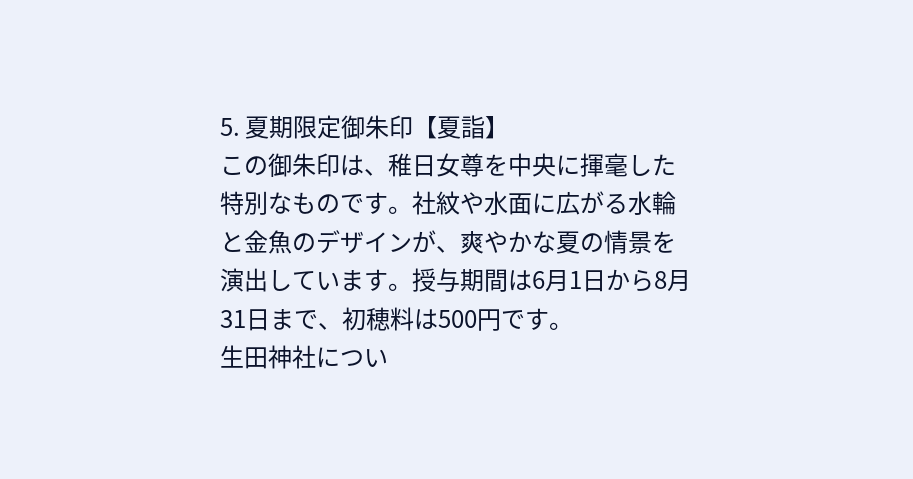5. 夏期限定御朱印【夏詣】
この御朱印は、稚日女尊を中央に揮毫した特別なものです。社紋や水面に広がる水輪と金魚のデザインが、爽やかな夏の情景を演出しています。授与期間は6月1日から8月31日まで、初穂料は500円です。
生田神社につい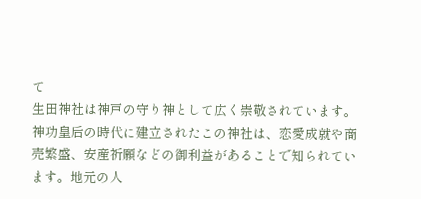て
生田神社は神戸の守り神として広く崇敬されています。神功皇后の時代に建立されたこの神社は、恋愛成就や商売繁盛、安産祈願などの御利益があることで知られています。地元の人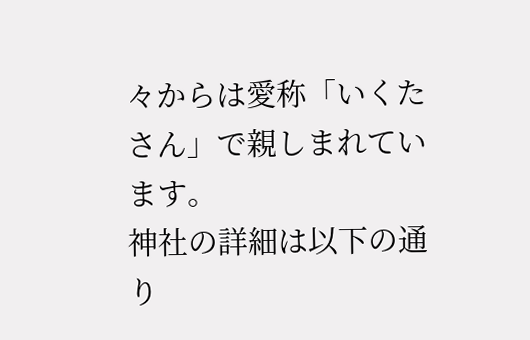々からは愛称「いくたさん」で親しまれています。
神社の詳細は以下の通り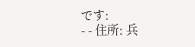です:
- - 住所: 兵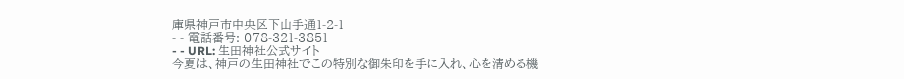庫県神戸市中央区下山手通1-2-1
- - 電話番号: 078-321-3851
- - URL: 生田神社公式サイト
今夏は、神戸の生田神社でこの特別な御朱印を手に入れ、心を清める機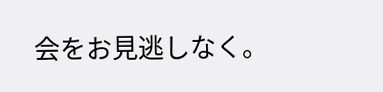会をお見逃しなく。